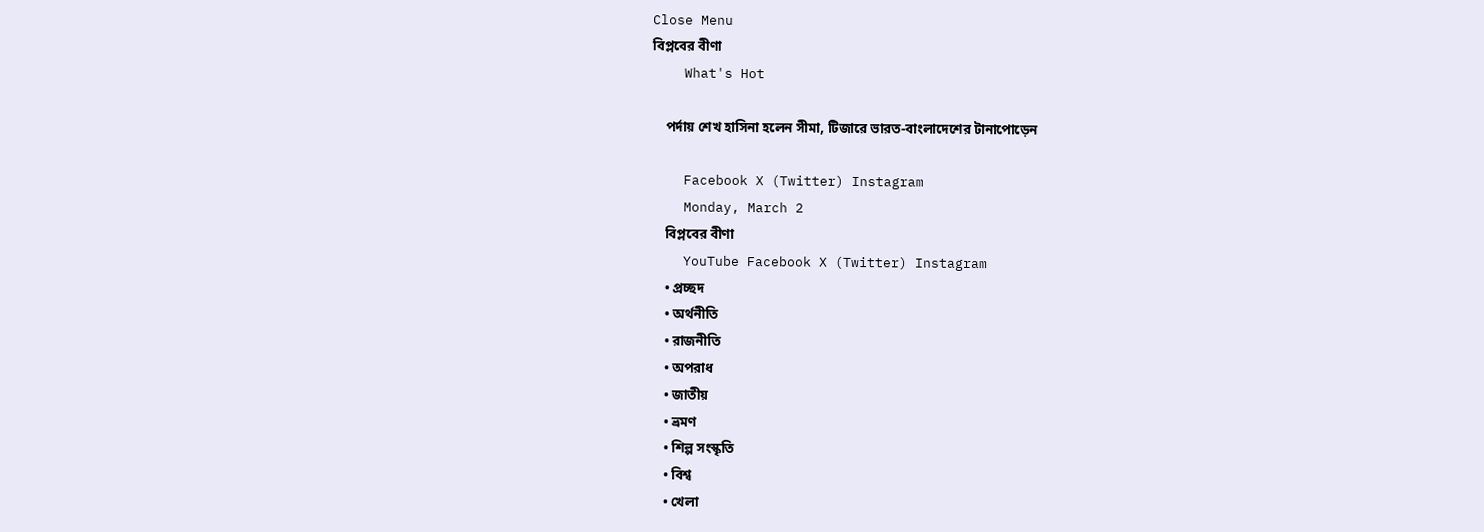Close Menu
বিপ্লবের বীণা
    What's Hot

    পর্দায় শেখ হাসিনা হলেন সীমা, টিজারে ভারত-বাংলাদেশের টানাপোড়েন

    Facebook X (Twitter) Instagram
    Monday, March 2
    বিপ্লবের বীণা
    YouTube Facebook X (Twitter) Instagram
    • প্রচ্ছদ
    • অর্থনীতি
    • রাজনীতি
    • অপরাধ
    • জাতীয়
    • ভ্রমণ
    • শিল্প সংস্কৃতি
    • বিশ্ব
    • খেলা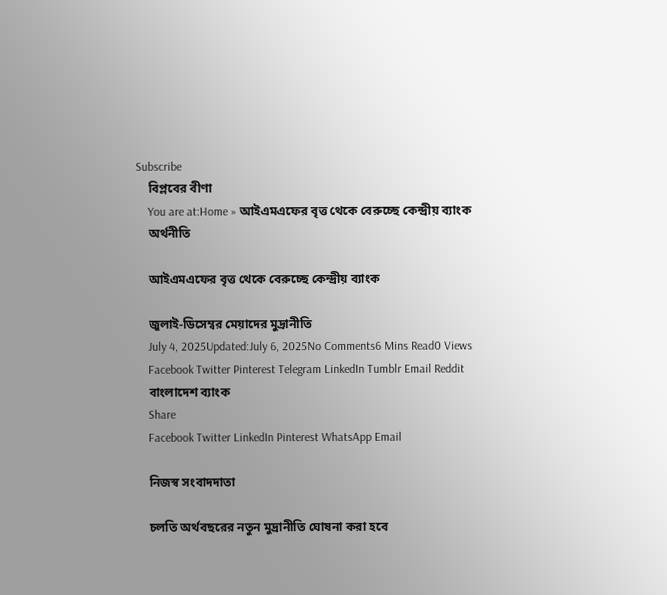Subscribe
    বিপ্লবের বীণা
    You are at:Home » আইএমএফের বৃত্ত থেকে বেরুচ্ছে কেন্দ্রীয় ব্যাংক
    অর্থনীতি

    আইএমএফের বৃত্ত থেকে বেরুচ্ছে কেন্দ্রীয় ব্যাংক

    জুলাই-ডিসেম্বর মেয়াদের মুদ্রানীতি
    July 4, 2025Updated:July 6, 2025No Comments6 Mins Read0 Views
    Facebook Twitter Pinterest Telegram LinkedIn Tumblr Email Reddit
    বাংলাদেশ ব্যাংক
    Share
    Facebook Twitter LinkedIn Pinterest WhatsApp Email

    নিজস্ব সংবাদদাতা

    চলতি অর্থবছরের নতুন মুদ্রানীতি ঘোষনা করা হবে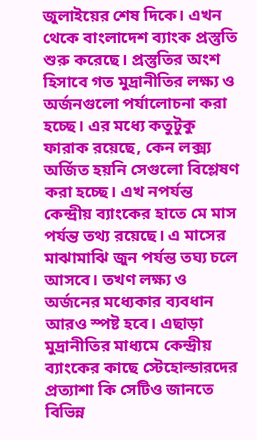জুলাইয়ের শেষ দিকে। এখন থেকে বাংলাদেশ ব্যাংক প্রস্তুতি শুরু করেছে। প্রস্তুতির অংশ হিসাবে গত মুদ্রানীতির লক্ষ্য ও অর্জনগুলো পর্যালোচনা করা হচ্ছে। এর মধ্যে কতুটুকু ফারাক রয়েছে, কেন লক্স্য অর্জিত হয়নি সেগুলো বিশ্লেষণ করা হচ্ছে। এখ নপর্যন্ত কেন্দ্রীয় ব্যাংকের হাতে মে মাস পর্যন্ত তথ্য রয়েছে। এ মাসের মাঝামাঝি জুন পর্যন্ত তঘ্য চলে আসবে। তখণ লক্ষ্য ও অর্জনের মধ্যেকার ব্যবধান আরও স্পষ্ট হবে। এছাড়া মুদ্রানীতির মাধ্যমে কেন্দ্রীয় ব্যাংকের কাছে স্টেহোল্ডারদের প্রত্যাশা কি সেটিও জানতে বিভিন্ন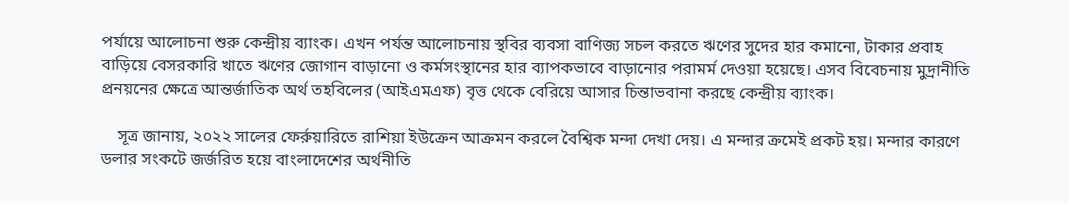পর্যায়ে আলোচনা শুরু কেন্দ্রীয় ব্যাংক। এখন পর্যন্ত আলোচনায় স্থবির ব্যবসা বাণিজ্য সচল করতে ঋণের সুদের হার কমানো, টাকার প্রবাহ বাড়িয়ে বেসরকারি খাতে ঋণের জোগান বাড়ানো ও কর্মসংস্থানের হার ব্যাপকভাবে বাড়ানোর পরামর্ম দেওয়া হয়েছে। এসব বিবেচনায় মুদ্রানীতি প্রনয়নের ক্ষেত্রে আন্তর্জাতিক অর্থ তহবিলের (আইএমএফ) বৃত্ত থেকে বেরিয়ে আসার চিন্তাভবানা করছে কেন্দ্রীয় ব্যাংক।

    সূত্র জানায়, ২০২২ সালের ফের্রুয়ারিতে রাশিয়া ইউক্রেন আক্রমন করলে বৈশ্বিক মন্দা দেখা দেয়। এ মন্দার ক্রমেই প্রকট হয়। মন্দার কারণে ডলার সংকটে জর্জরিত হয়ে বাংলাদেশের অর্থনীতি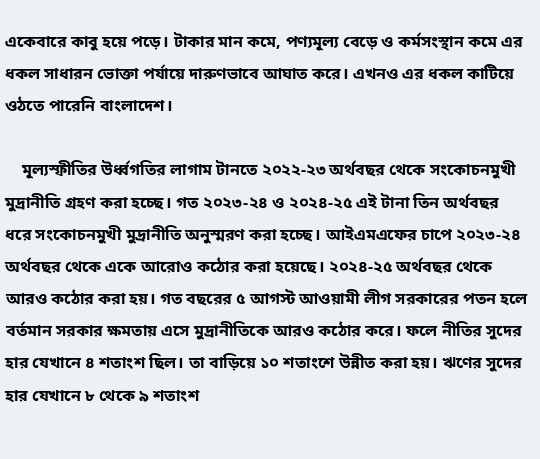একেবারে কাবু হয়ে পড়ে। টাকার মান কমে, পণ্যমূল্য বেড়ে ও কর্মসংস্থান কমে এর ধকল সাধারন ভোক্তা পর্যায়ে দারুণভাবে আঘাত করে। এখনও এর ধকল কাটিয়ে ওঠতে পারেনি বাংলাদেশ।

    মূল্যস্ফীতির উর্ধ্বগতির লাগাম টানতে ২০২২-২৩ অর্থবছর থেকে সংকোচনমুখী মুদ্রানীতি গ্রহণ করা হচ্ছে। গত ২০২৩-২৪ ও ২০২৪-২৫ এই টানা তিন অর্থবছর ধরে সংকোচনমুখী মুদ্রানীতি অনুস্মরণ করা হচ্ছে। আইএমএফের চাপে ২০২৩-২৪ অর্থবছর থেকে একে আরোও কঠোর করা হয়েছে। ২০২৪-২৫ অর্থবছর থেকে আরও কঠোর করা হয়। গত বছরের ৫ আগস্ট আওয়ামী লীগ সরকারের পতন হলে বর্তমান সরকার ক্ষমতায় এসে মুদ্রানীতিকে আরও কঠোর করে। ফলে নীতির সুদের হার যেখানে ৪ শতাংশ ছিল। তা বাড়িয়ে ১০ শতাংশে উন্নীত করা হয়। ঋণের সুদের হার যেখানে ৮ থেকে ৯ শতাংশ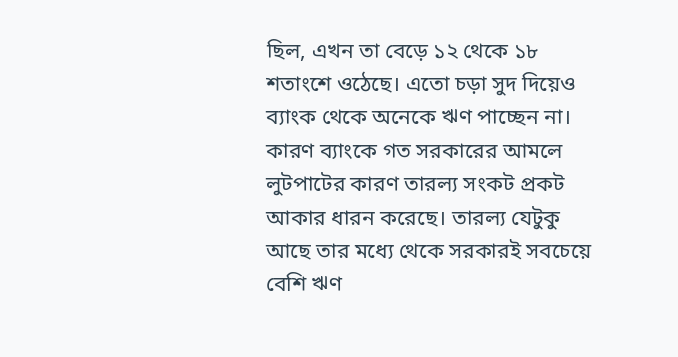ছিল, এখন তা বেড়ে ১২ থেকে ১৮ শতাংশে ওঠেছে। এতো চড়া সুদ দিয়েও ব্যাংক থেকে অনেকে ঋণ পাচ্ছেন না। কারণ ব্যাংকে গত সরকারের আমলে লুটপাটের কারণ তারল্য সংকট প্রকট আকার ধারন করেছে। তারল্য যেটুকু আছে তার মধ্যে থেকে সরকারই সবচেয়ে বেশি ঋণ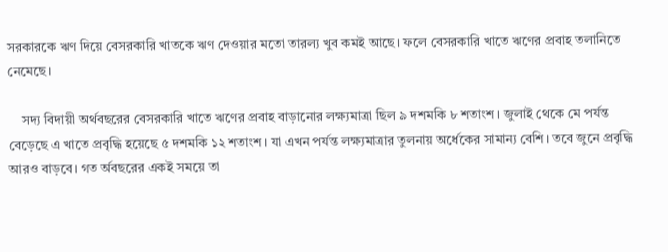সরকারকে ঋণ দিয়ে বেসরকারি খাতকে ঋণ দেওয়ার মতো তারল্য খুব কমই আছে। ফলে বেসরকারি খাতে ঋণের প্রবাহ তলানিতে নেমেছে।

    সদ্য বিদায়ী অর্থবছরের বেসরকারি খাতে ঋণের প্রবাহ বাড়ানোর লক্ষ্যমাত্রা ছিল ৯ দশমকি ৮ শতাংশ। জুলাই থেকে মে পর্যন্ত বেড়েছে এ খাতে প্রবৃদ্ধি হয়েছে ৫ দশমকি ১২ শতাংশ। যা এখন পর্যন্ত লক্ষ্যমাত্রার তুলনায় অর্ধেকের সামান্য বেশি। তবে জুনে প্রবৃদ্ধি আরও বাড়বে। গত র্অবছরের একই সময়ে তা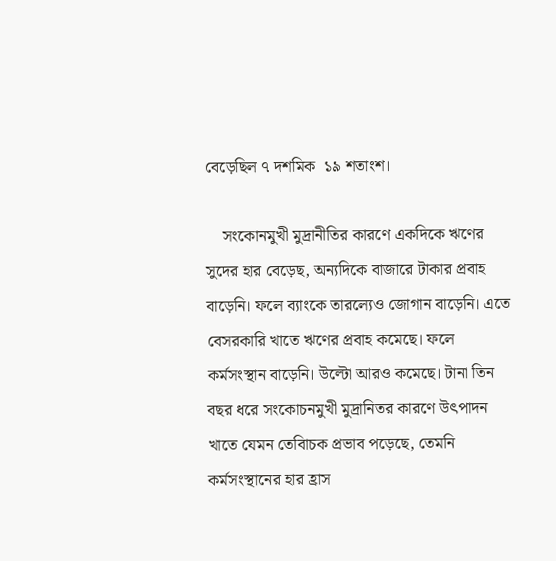বেড়েছিল ৭ দশমিক  ১৯ শতাংশ।

    সংকোনমুখী মুদ্রানীতির কারণে একদিকে ঋণের সুদের হার বেড়েছ, অন্যদিকে বাজারে টাকার প্রবাহ বাড়েনি। ফলে ব্যাংকে তারল্যেও জোগান বাড়েনি। এতে বেসরকারি খাতে ঋণের প্রবাহ কমেছে। ফলে কর্মসংস্থান বাড়েনি। উল্টো আরও কমেছে। টানা তিন বছর ধরে সংকোচনমুখী মুদ্রানিতর কারণে উৎপাদন খাতে যেমন তেবিাচক প্রভাব পড়েছে, তেমনি কর্মসংস্থানের হার হ্রাস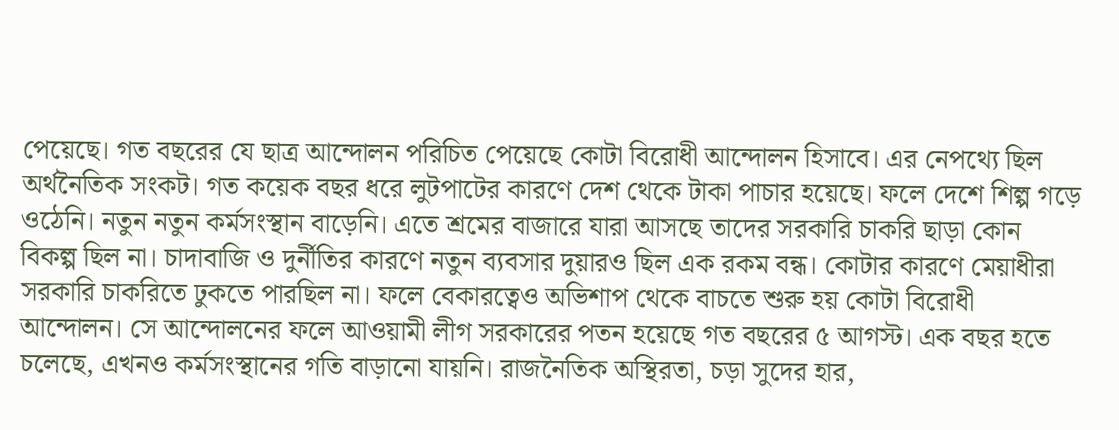পেয়েছে। গত বছরের যে ছাত্র আন্দোলন পরিচিত পেয়েছে কোটা বিরোধী আন্দোলন হিসাবে। এর নেপথ্যে ছিল অর্থনৈতিক সংকট। গত কয়েক বছর ধরে লুটপাটের কারণে দেশ থেকে টাকা পাচার হয়েছে। ফলে দেশে শিল্প গড়ে ওঠেনি। নতুন নতুন কর্মসংস্থান বাড়েনি। এতে শ্রমের বাজারে যারা আসছে তাদের সরকারি চাকরি ছাড়া কোন বিকল্প ছিল না। চাদাবাজি ও দুর্নীতির কারণে নতুন ব্যবসার দুয়ারও ছিল এক রকম বন্ধ। কোটার কারণে মেয়াধীরা সরকারি চাকরিতে ঢুকতে পারছিল না। ফলে বেকারত্বেও অভিশাপ থেকে বাচতে শুরু হয় কোটা বিরোধী আন্দোলন। সে আন্দোলনের ফলে আওয়ামী লীগ সরকারের পতন হয়েছে গত বছরের ৫ আগস্ট। এক বছর হতে চলেছে, এখনও কর্মসংস্থানের গতি বাড়ানো যায়নি। রাজনৈতিক অস্থিরতা, চড়া সুদের হার,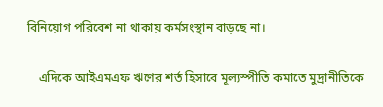বিনিয়োগ পরিবেশ না থাকায় কর্মসংস্থান বাড়ছে না।

    এদিকে আইএমএফ ঋণের শর্ত হিসাবে মূল্যস্পীতি কমাতে মুদ্রানীতিকে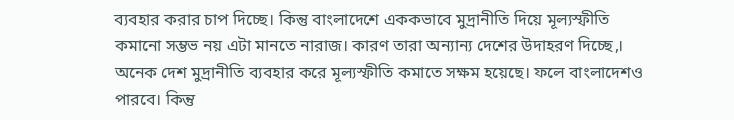ব্যবহার করার চাপ দিচ্ছে। কিন্তু বাংলাদেশে এককভাবে মুদ্রানীতি দিয়ে মূল্যস্ফীতি কমানো সম্ভভ নয় এটা মানতে নারাজ। কারণ তারা অন্যান্য দেশের উদাহরণ দিচ্ছে,। অনেক দেশ মুদ্রানীতি ব্যবহার করে মূল্যস্ফীতি কমাতে সক্ষম হয়েছে। ফলে বাংলাদেশও পারবে। কিন্তু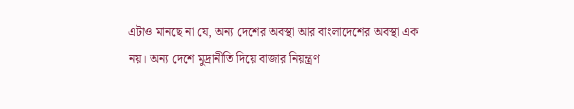এটাও মানছে না যে, অন্য দেশের অবস্থা আর বাংলাদেশের অবস্থা এক নয়। অন্য দেশে মুদ্রানীতি দিয়ে বাজার নিয়ন্ত্রণ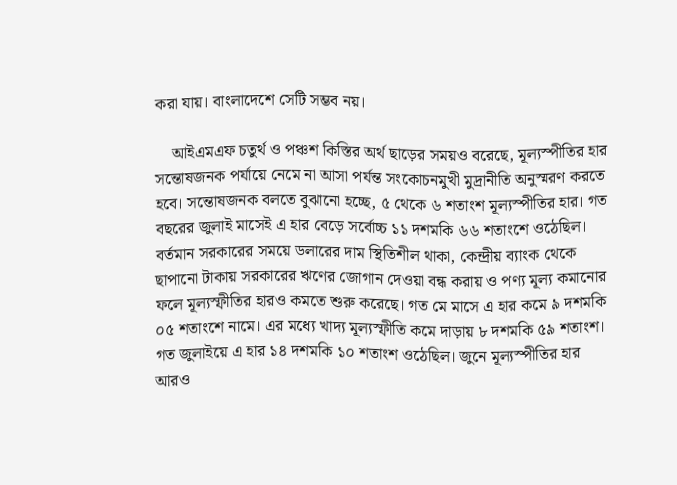করা যায়। বাংলাদেশে সেটি সম্ভব নয়।

    আইএমএফ চতুর্থ ও পঞ্চশ কিস্তির অর্থ ছাড়ের সময়ও বরেছে, মূল্যস্পীতির হার সন্তোষজনক পর্যায়ে নেমে না আসা পর্যন্ত সংকোচনমুখী মুদ্রানীতি অনুস্মরণ করতে হবে। সন্তোষজনক বলতে বুঝানো হচ্ছে, ৫ থেকে ৬ শতাংশ মূল্যস্পীতির হার। গত বছরের জুলাই মাসেই এ হার বেড়ে সর্বোচ্চ ১১ দশমকি ৬৬ শতাংশে ওঠেছিল। বর্তমান সরকারের সময়ে ডলারের দাম স্থিতিশীল থাকা, কেন্দ্রীয় ব্যাংক থেকে ছাপানো টাকায় সরকারের ঋণের জোগান দেওয়া বন্ধ করায় ও পণ্য মূল্য কমানোর ফলে মূল্যস্ফীতির হারও কমতে শুরু করেছে। গত মে মাসে এ হার কমে ৯ দশমকি ০৫ শতাংশে নামে। এর মধ্যে খাদ্য মূল্যস্ফীতি কমে দাড়ায় ৮ দশমকি ৫৯ শতাংশ। গত জুলাইয়ে এ হার ১৪ দশমকি ১০ শতাংশ ওঠেছিল। জুনে মূল্যস্পীতির হার আরও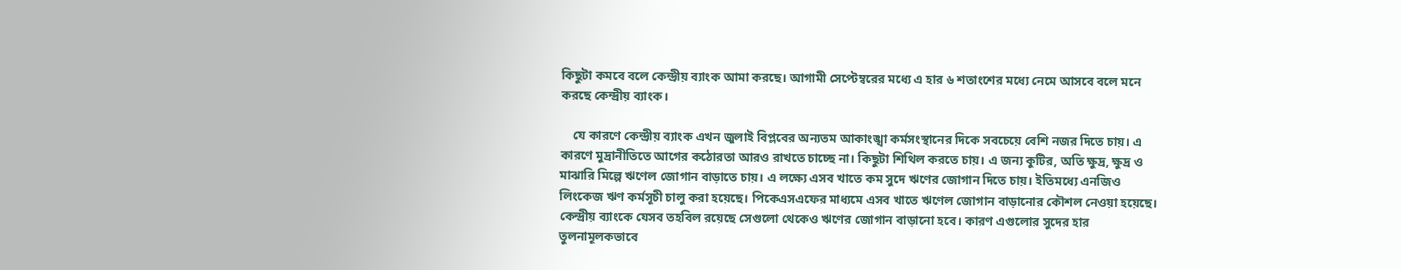কিছুটা কমবে বলে কেন্দ্রীয় ব্যাংক আমা করছে। আগামী সেপ্টেম্বরের মধ্যে এ হার ৬ শতাংশের মধ্যে নেমে আসবে বলে মনে করছে কেন্দ্রীয় ব্যাংক।

    যে কারণে কেন্দ্রীয় ব্যাংক এখন জুলাই বিপ্লবের অন্যতম আকাংঙ্খা কর্মসংস্থানের দিকে সবচেয়ে বেশি নজর দিতে চায়। এ কারণে মুদ্রানীতিতে আগের কঠোরতা আরও রাখতে চাচ্ছে না। কিছুটা শিথিল করতে চায়। এ জন্য কুটির, অতি ক্ষুদ্র, ক্ষুদ্র ও মাঝারি মিল্পে ঋণেল জোগান বাড়াতে চায়। এ লক্ষ্যে এসব খাতে কম সুদে ঋণের জোগান দিতে চায়। ইতিমধ্যে এনজিও লিংকেজ ঋণ কর্মসূচী চালু করা হয়েছে। পিকেএসএফের মাধ্যমে এসব খাতে ঋণেল জোগান বাড়ানোর কৌশল নেওয়া হয়েছে। কেন্দ্রীয় ব্যাংকে যেসব তহবিল রয়েছে সেগুলো থেকেও ঋণের জোগান বাড়ানো হবে। কারণ এগুলোর সুদের হার তুলনামূলকভাবে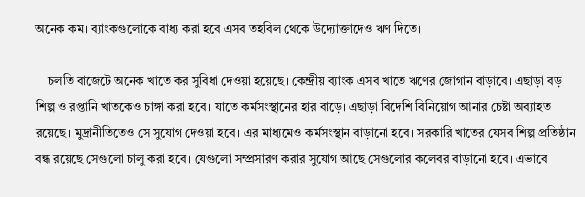অনেক কম। ব্যাংকগুলোকে বাধ্য করা হবে এসব তহবিল থেকে উদ্যোক্তাদেও ঋণ দিতে।

    চলতি বাজেটে অনেক খাতে কর সুবিধা দেওয়া হয়েছে। কেন্দ্রীয় ব্যাংক এসব খাতে ঋণের জোগান বাড়াবে। এছাড়া বড় শিল্প ও রপ্তানি খাতকেও চাঙ্গা করা হবে। যাতে কর্মসংস্থানের হার বাড়ে। এছাড়া বিদেশি বিনিয়োগ আনার চেষ্টা অব্যাহত রয়েছে। মুদ্রানীতিতেও সে সুযোগ দেওয়া হবে। এর মাধ্যমেও কর্মসংস্থান বাড়ানো হবে। সরকারি খাতের যেসব শিল্প প্রতিষ্ঠান বন্ধ রয়েছে সেগুলো চালু করা হবে। যেগুলো সম্প্রসারণ করার সুযোগ আছে সেগুলোর কলেবর বাড়ানো হবে। এভাবে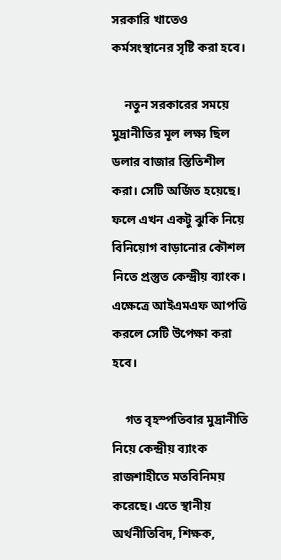সরকারি খাতেও কর্মসংস্থানের সৃষ্টি করা হবে।

    নতুন সরকারের সময়ে মুদ্রানীতির মূল লক্ষ্য ছিল ডলার বাজার স্তিতিশীল করা। সেটি অর্জিত হয়েছে। ফলে এখন একটু ঝুকি নিয়ে বিনিয়োগ বাড়ানোর কৌশল নিতে প্রস্তুত কেন্দ্রীয় ব্যাংক। এক্ষেত্রে আইএমএফ আপত্তি করলে সেটি উপেক্ষা করা হবে।

    গত বৃহস্পতিবার মুদ্রানীতি নিয়ে কেন্দ্রীয় ব্যাংক রাজশাহীতে মতবিনিময় করেছে। এতে স্থানীয় অর্থনীতিবিদ, শিক্ষক,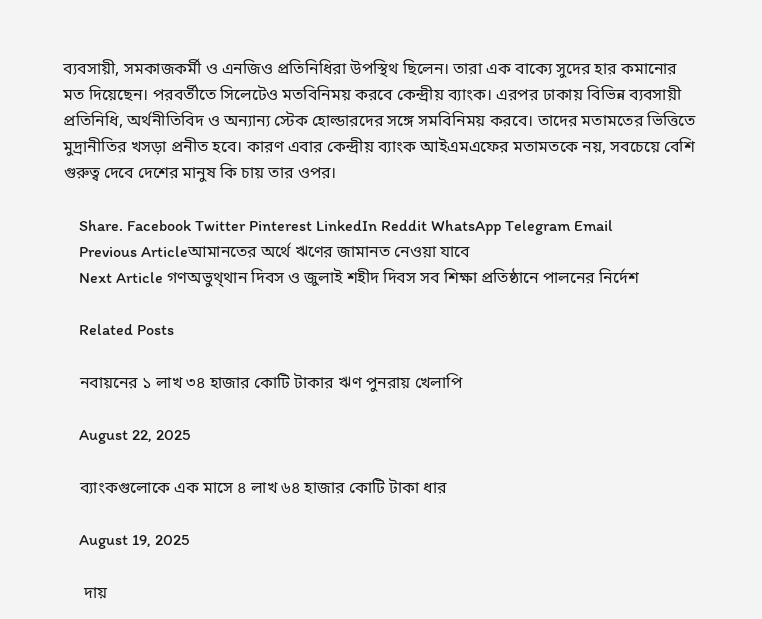ব্যবসায়ী, সমকাজকর্মী ও এনজিও প্রতিনিধিরা উপস্থিথ ছিলেন। তারা এক বাক্যে সুদের হার কমানোর মত দিয়েছেন। পরবর্তীতে সিলেটেও মতবিনিময় করবে কেন্দ্রীয় ব্যাংক। এরপর ঢাকায় বিভিন্ন ব্যবসায়ী প্রতিনিধি, অর্থনীতিবিদ ও অন্যান্য স্টেক হোল্ডারদের সঙ্গে সমবিনিময় করবে। তাদের মতামতের ভিত্তিতে মুদ্রানীতির খসড়া প্রনীত হবে। কারণ এবার কেন্দ্রীয় ব্যাংক আইএমএফের মতামতকে নয়, সবচেয়ে বেশি গুরুত্ব দেবে দেশের মানুষ কি চায় তার ওপর।

    Share. Facebook Twitter Pinterest LinkedIn Reddit WhatsApp Telegram Email
    Previous Articleআমানতের অর্থে ঋণের জামানত নেওয়া যাবে
    Next Article গণঅভুথ্থান দিবস ও জুলাই শহীদ দিবস সব শিক্ষা প্রতিষ্ঠানে পালনের নির্দেশ

    Related Posts

    নবায়নের ১ লাখ ৩৪ হাজার কোটি টাকার ঋণ পুনরায় খেলাপি

    August 22, 2025

    ব্যাংকগুলোকে এক মাসে ৪ লাখ ৬৪ হাজার কোটি টাকা ধার

    August 19, 2025

     দায়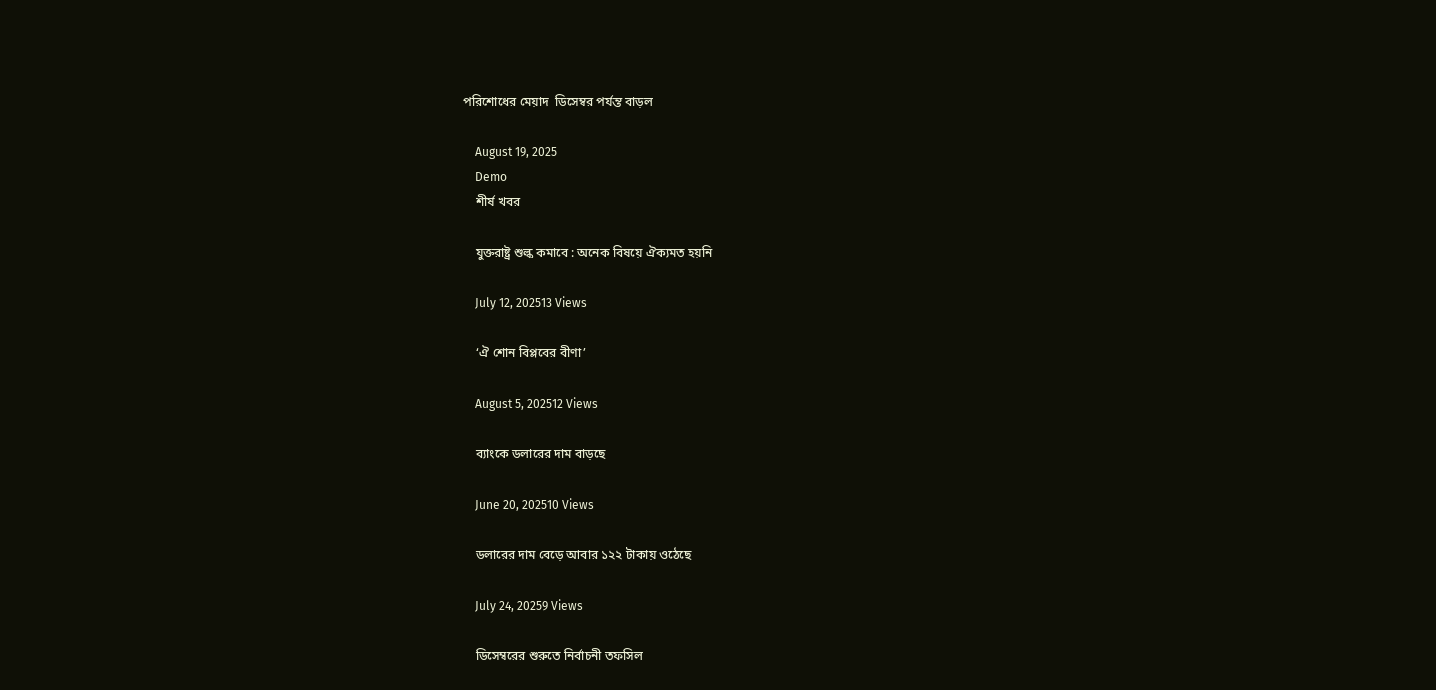পরিশোধের মেয়াদ  ডিসেম্বর পর্যন্ত বাড়ল

    August 19, 2025
    Demo
    শীর্ষ খবর

    যুক্তরাষ্ট্র শুল্ক কমাবে : অনেক বিষয়ে ঐক্যমত হয়নি

    July 12, 202513 Views

    ‘ঐ শোন বিপ্লবের বীণা’

    August 5, 202512 Views

    ব্যাংকে ডলারের দাম বাড়ছে

    June 20, 202510 Views

    ডলারের দাম বেড়ে আবার ১২২ টাকায় ওঠেছে

    July 24, 20259 Views

    ডিসেম্বরের শুরুতে নির্বাচনী তফসিল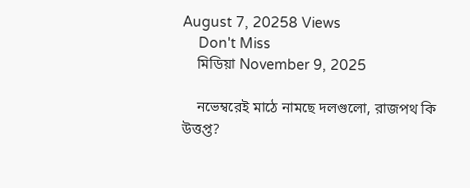August 7, 20258 Views
    Don't Miss
    মিডিয়া November 9, 2025

    নভেম্বরেই মাঠে নামছে দলগুলো, রাজপথ কি উত্তপ্ত?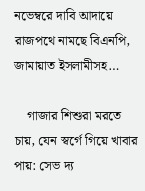নভেম্বরে দাবি আদায়ে রাজপথে নামছে বিএনপি, জামায়াত ইসলামীসহ…

    গাজার শিশুরা মরতে চায়, যেন স্বর্গে গিয়ে খাবার পায়: সেভ দ্য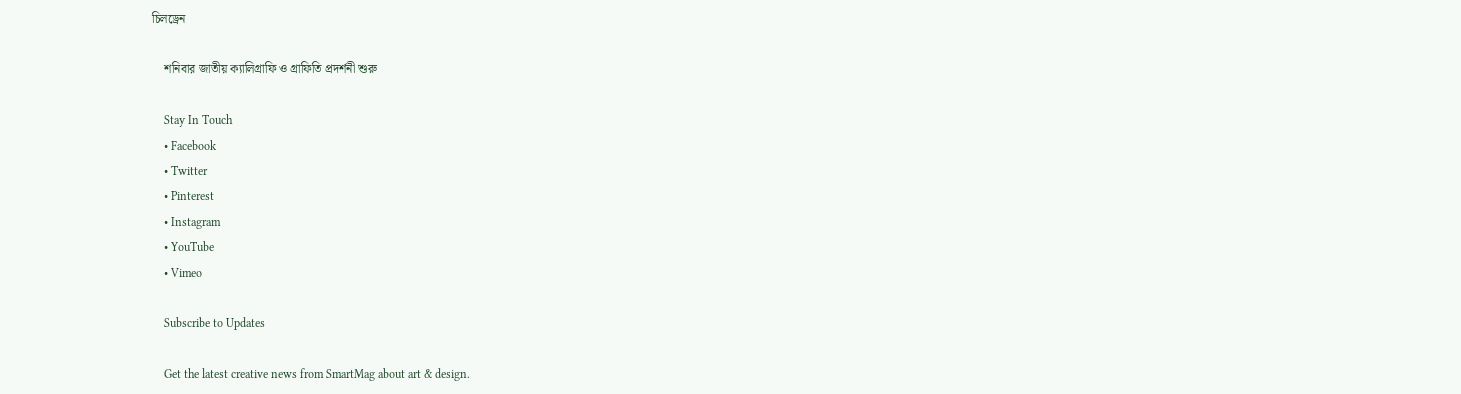চিলড্রেন

    শনিবার জাতীয় ক্যালিগ্রাফি ও গ্রাফিতি প্রদর্শনী শুরু

    Stay In Touch
    • Facebook
    • Twitter
    • Pinterest
    • Instagram
    • YouTube
    • Vimeo

    Subscribe to Updates

    Get the latest creative news from SmartMag about art & design.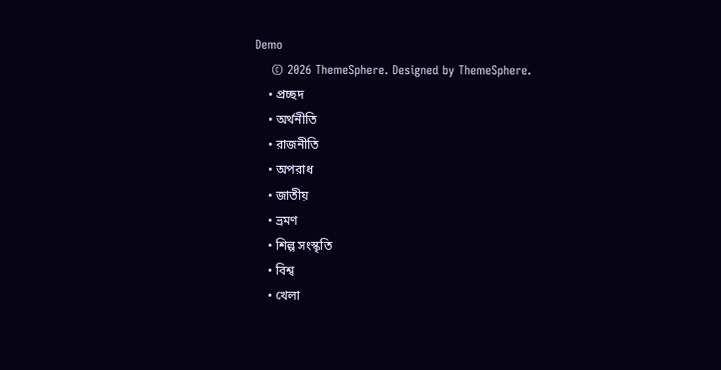Demo
    © 2026 ThemeSphere. Designed by ThemeSphere.
    • প্রচ্ছদ
    • অর্থনীতি
    • রাজনীতি
    • অপরাধ
    • জাতীয়
    • ভ্রমণ
    • শিল্প সংস্কৃতি
    • বিশ্ব
    • খেলা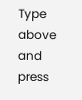Type above and press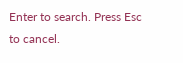Enter to search. Press Esc to cancel.